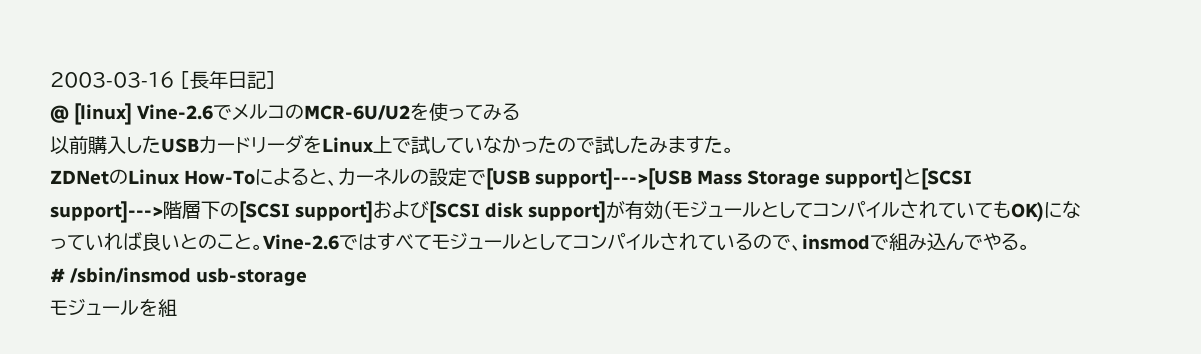2003-03-16 [長年日記]
@ [linux] Vine-2.6でメルコのMCR-6U/U2を使ってみる
以前購入したUSBカードリーダをLinux上で試していなかったので試したみますた。
ZDNetのLinux How-Toによると、カーネルの設定で[USB support]--->[USB Mass Storage support]と[SCSI support]--->階層下の[SCSI support]および[SCSI disk support]が有効(モジュールとしてコンパイルされていてもOK)になっていれば良いとのこと。Vine-2.6ではすべてモジュールとしてコンパイルされているので、insmodで組み込んでやる。
# /sbin/insmod usb-storage
モジュールを組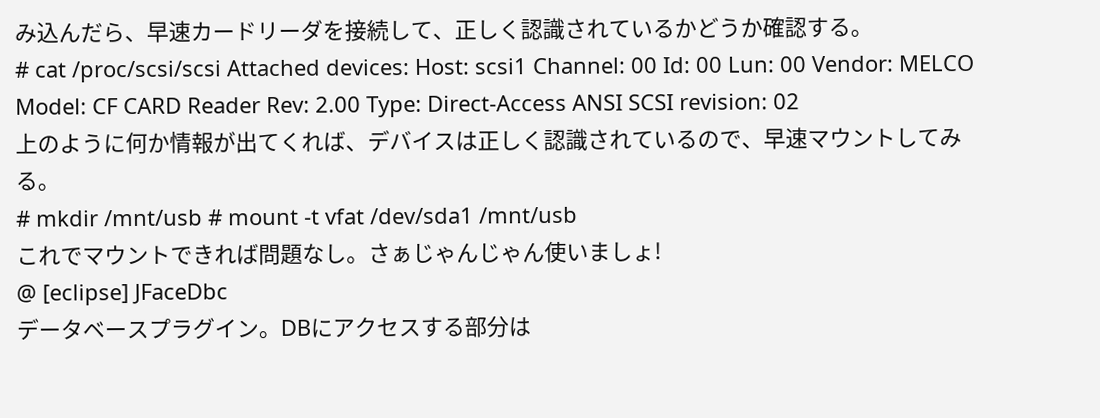み込んだら、早速カードリーダを接続して、正しく認識されているかどうか確認する。
# cat /proc/scsi/scsi Attached devices: Host: scsi1 Channel: 00 Id: 00 Lun: 00 Vendor: MELCO Model: CF CARD Reader Rev: 2.00 Type: Direct-Access ANSI SCSI revision: 02
上のように何か情報が出てくれば、デバイスは正しく認識されているので、早速マウントしてみる。
# mkdir /mnt/usb # mount -t vfat /dev/sda1 /mnt/usb
これでマウントできれば問題なし。さぁじゃんじゃん使いましょ!
@ [eclipse] JFaceDbc
データベースプラグイン。DBにアクセスする部分は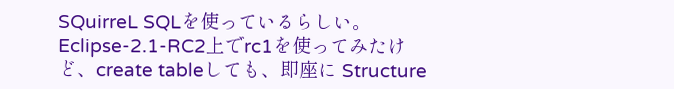SQuirreL SQLを使っているらしい。Eclipse-2.1-RC2上でrc1を使ってみたけど、create tableしても、即座に Structure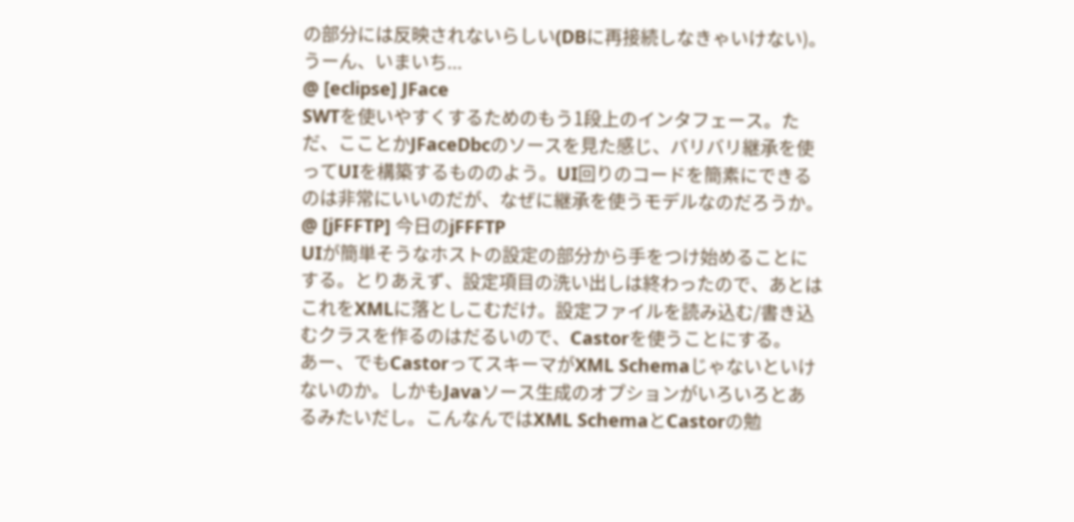の部分には反映されないらしい(DBに再接続しなきゃいけない)。うーん、いまいち...
@ [eclipse] JFace
SWTを使いやすくするためのもう1段上のインタフェース。ただ、こことかJFaceDbcのソースを見た感じ、バリバリ継承を使ってUIを構築するもののよう。UI回りのコードを簡素にできるのは非常にいいのだが、なぜに継承を使うモデルなのだろうか。
@ [jFFFTP] 今日のjFFFTP
UIが簡単そうなホストの設定の部分から手をつけ始めることにする。とりあえず、設定項目の洗い出しは終わったので、あとはこれをXMLに落としこむだけ。設定ファイルを読み込む/書き込むクラスを作るのはだるいので、Castorを使うことにする。
あー、でもCastorってスキーマがXML Schemaじゃないといけないのか。しかもJavaソース生成のオプションがいろいろとあるみたいだし。こんなんではXML SchemaとCastorの勉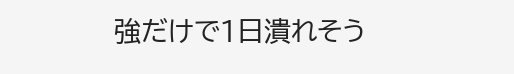強だけで1日潰れそう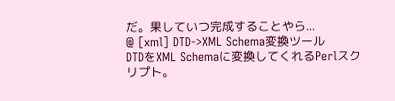だ。果していつ完成することやら...
@ [xml] DTD->XML Schema変換ツール
DTDをXML Schemaに変換してくれるPerlスクリプト。